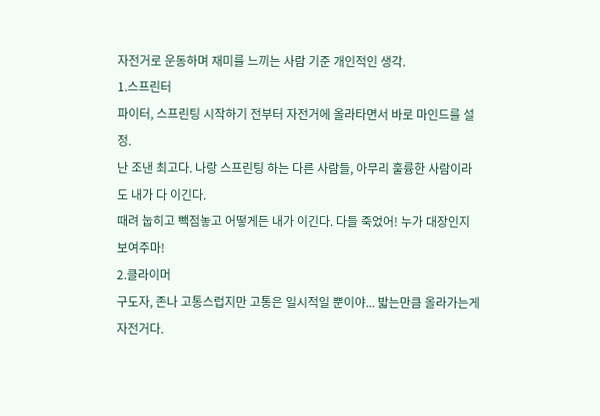자전거로 운동하며 재미를 느끼는 사람 기준 개인적인 생각.
1.스프린터
파이터, 스프린팅 시작하기 전부터 자전거에 올라타면서 바로 마인드를 설정.
난 조낸 최고다. 나랑 스프린팅 하는 다른 사람들, 아무리 훌륭한 사람이라도 내가 다 이긴다.
때려 눕히고 빽점놓고 어떻게든 내가 이긴다. 다들 죽었어! 누가 대장인지 보여주마!
2.클라이머
구도자, 존나 고통스럽지만 고통은 일시적일 뿐이야... 밟는만큼 올라가는게 자전거다.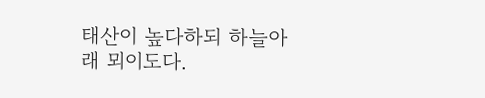태산이 높다하되 하늘아래 뫼이도다.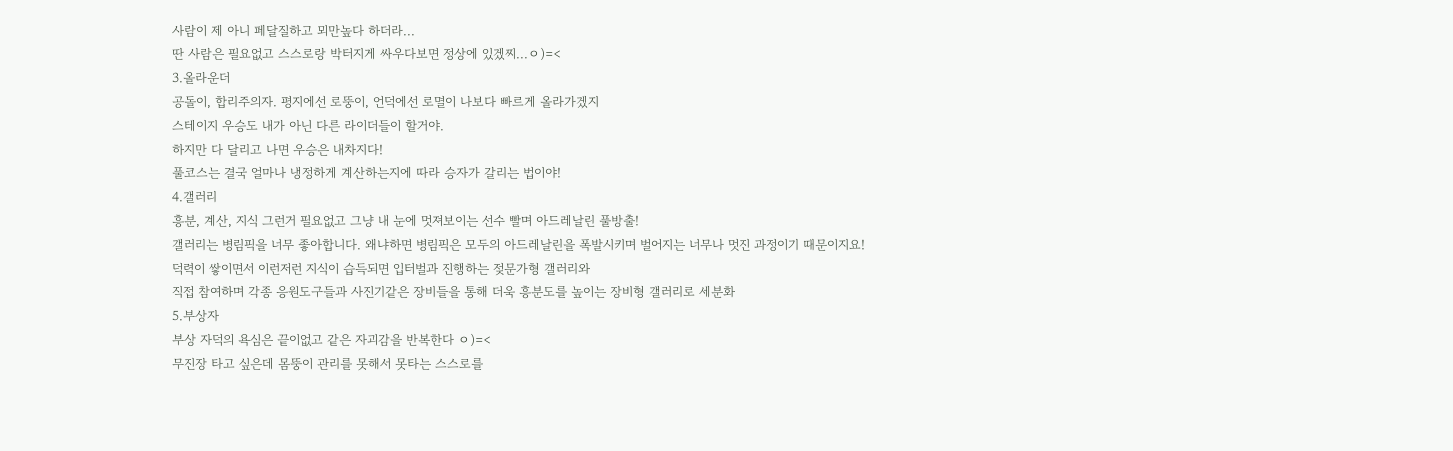사람이 제 아니 페달질하고 뫼만높다 하더라...
딴 사람은 필요없고 스스로랑 박터지게 싸우다보면 정상에 있겠찌...ㅇ)=<
3.올라운더
공돌이, 합리주의자. 평지에선 로뚱이, 언덕에선 로멸이 나보다 빠르게 올라가겠지
스테이지 우승도 내가 아닌 다른 라이더들이 할거야.
하지만 다 달리고 나면 우승은 내차지다!
풀코스는 결국 얼마나 냉정하게 계산하는지에 따라 승자가 갈리는 법이야!
4.갤러리
흥분, 계산, 지식 그런거 필요없고 그냥 내 눈에 멋져보이는 선수 빨며 아드레날린 풀방출!
갤러리는 병림픽을 너무 좋아합니다. 왜냐하면 병림픽은 모두의 아드레날린을 폭발시키며 벌어지는 너무나 멋진 과정이기 때문이지요!
덕력이 쌓이면서 이런저런 지식이 습득되면 입터벌과 진행하는 젖문가형 갤러리와
직접 참여하며 각종 응원도구들과 사진기같은 장비들을 통해 더욱 흥분도를 높이는 장비형 갤러리로 세분화
5.부상자
부상 자덕의 욕심은 끝이없고 같은 자괴감을 반복한다 ㅇ)=<
무진장 타고 싶은데 몸뚱이 관리를 못해서 못타는 스스로를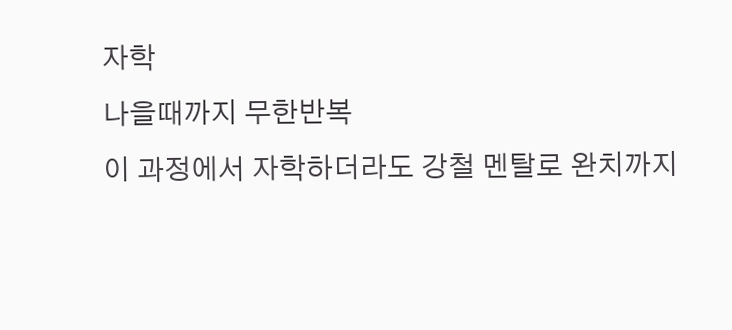자학
나을때까지 무한반복
이 과정에서 자학하더라도 강철 멘탈로 완치까지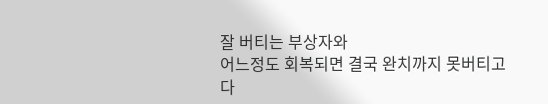잘 버티는 부상자와
어느정도 회복되면 결국 완치까지 못버티고 다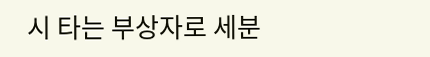시 타는 부상자로 세분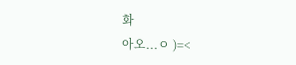화
아오...ㅇ )=<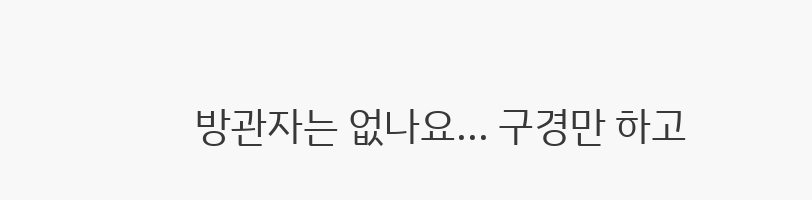방관자는 없나요... 구경만 하고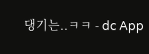댕기는..ㅋㅋ - dc App